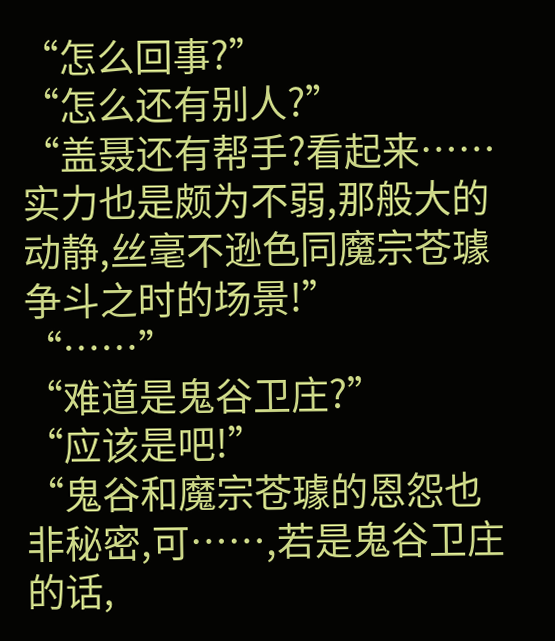“怎么回事?”
“怎么还有别人?”
“盖聂还有帮手?看起来……实力也是颇为不弱,那般大的动静,丝毫不逊色同魔宗苍璩争斗之时的场景!”
“……”
“难道是鬼谷卫庄?”
“应该是吧!”
“鬼谷和魔宗苍璩的恩怨也非秘密,可……,若是鬼谷卫庄的话,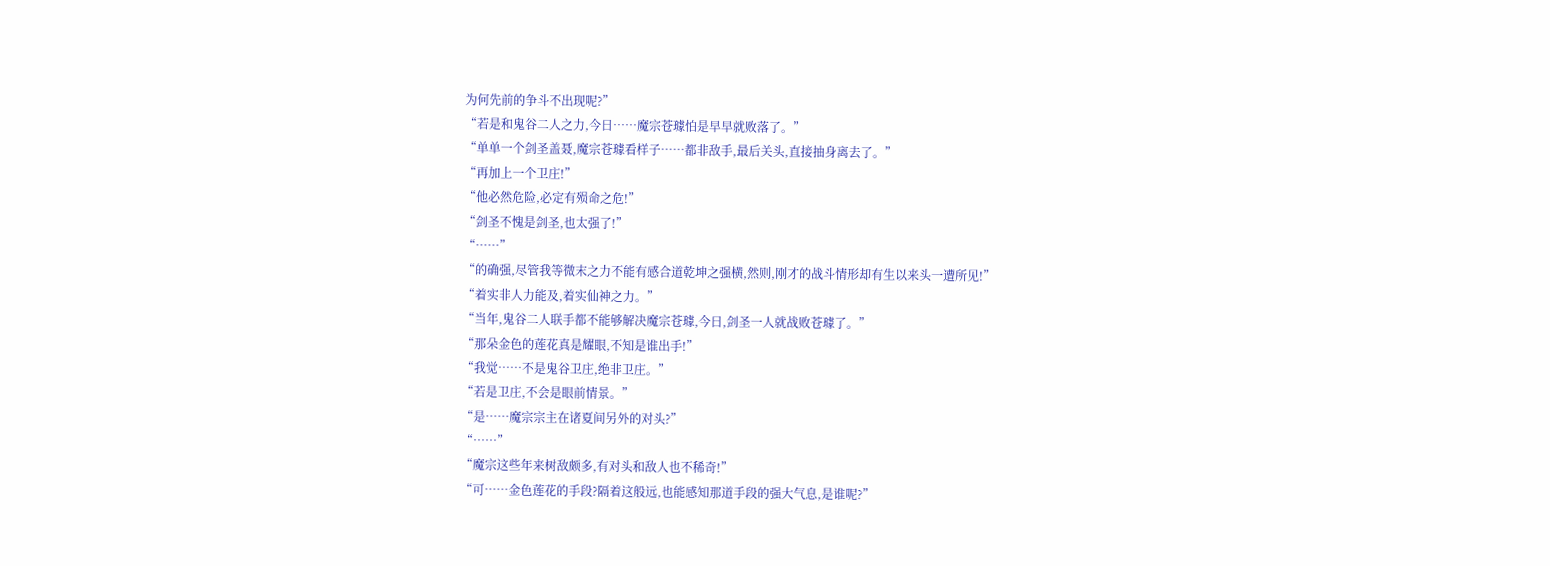为何先前的争斗不出现呢?”
“若是和鬼谷二人之力,今日……魔宗苍璩怕是早早就败落了。”
“单单一个剑圣盖聂,魔宗苍璩看样子……都非敌手,最后关头,直接抽身离去了。”
“再加上一个卫庄!”
“他必然危险,必定有殒命之危!”
“剑圣不愧是剑圣,也太强了!”
“……”
“的确强,尽管我等微末之力不能有感合道乾坤之强横,然则,刚才的战斗情形却有生以来头一遭所见!”
“着实非人力能及,着实仙神之力。”
“当年,鬼谷二人联手都不能够解决魔宗苍璩,今日,剑圣一人就战败苍璩了。”
“那朵金色的莲花真是耀眼,不知是谁出手!”
“我觉……不是鬼谷卫庄,绝非卫庄。”
“若是卫庄,不会是眼前情景。”
“是……魔宗宗主在诸夏间另外的对头?”
“……”
“魔宗这些年来树敌颇多,有对头和敌人也不稀奇!”
“可……金色莲花的手段?隔着这般远,也能感知那道手段的强大气息,是谁呢?”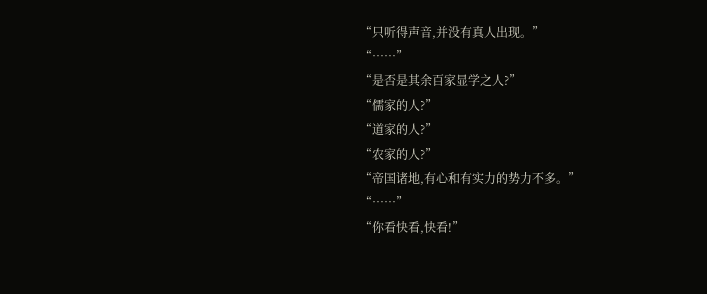“只听得声音,并没有真人出现。”
“……”
“是否是其余百家显学之人?”
“儒家的人?”
“道家的人?”
“农家的人?”
“帝国诸地,有心和有实力的势力不多。”
“……”
“你看快看,快看!”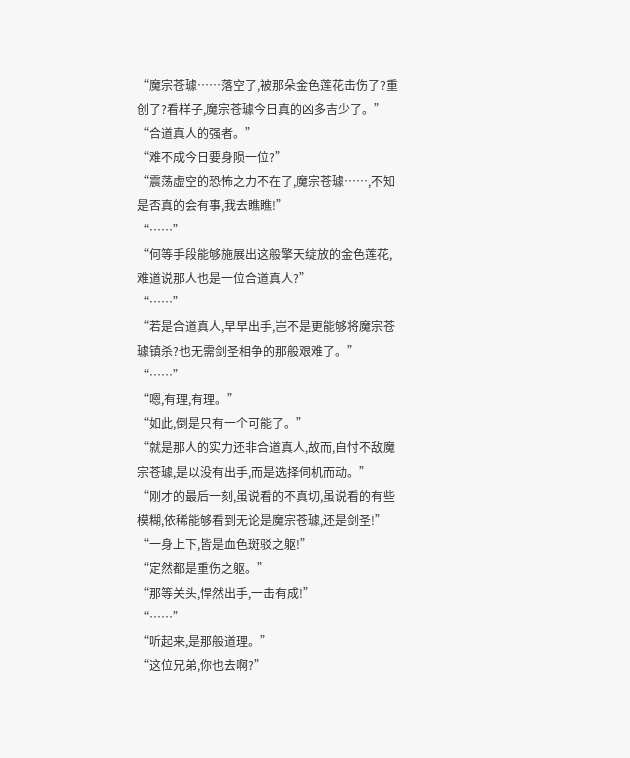“魔宗苍璩……落空了,被那朵金色莲花击伤了?重创了?看样子,魔宗苍璩今日真的凶多吉少了。”
“合道真人的强者。”
“难不成今日要身陨一位?”
“震荡虚空的恐怖之力不在了,魔宗苍璩……,不知是否真的会有事,我去瞧瞧!”
“……”
“何等手段能够施展出这般擎天绽放的金色莲花,难道说那人也是一位合道真人?”
“……”
“若是合道真人,早早出手,岂不是更能够将魔宗苍璩镇杀?也无需剑圣相争的那般艰难了。”
“……”
“嗯,有理,有理。”
“如此,倒是只有一个可能了。”
“就是那人的实力还非合道真人,故而,自忖不敌魔宗苍璩,是以没有出手,而是选择伺机而动。”
“刚才的最后一刻,虽说看的不真切,虽说看的有些模糊,依稀能够看到无论是魔宗苍璩,还是剑圣!”
“一身上下,皆是血色斑驳之躯!”
“定然都是重伤之躯。”
“那等关头,悍然出手,一击有成!”
“……”
“听起来,是那般道理。”
“这位兄弟,你也去啊?”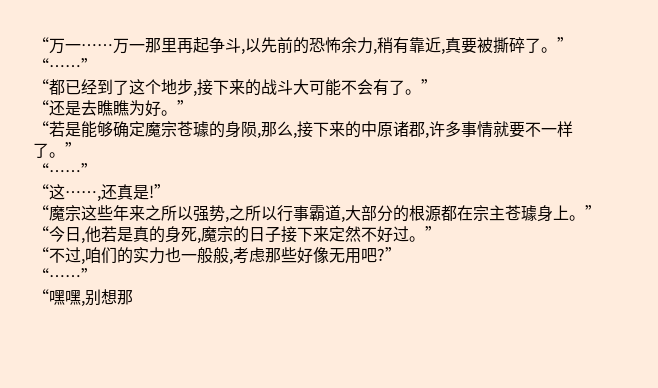“万一……万一那里再起争斗,以先前的恐怖余力,稍有靠近,真要被撕碎了。”
“……”
“都已经到了这个地步,接下来的战斗大可能不会有了。”
“还是去瞧瞧为好。”
“若是能够确定魔宗苍璩的身陨,那么,接下来的中原诸郡,许多事情就要不一样了。”
“……”
“这……,还真是!”
“魔宗这些年来之所以强势,之所以行事霸道,大部分的根源都在宗主苍璩身上。”
“今日,他若是真的身死,魔宗的日子接下来定然不好过。”
“不过,咱们的实力也一般般,考虑那些好像无用吧?”
“……”
“嘿嘿,别想那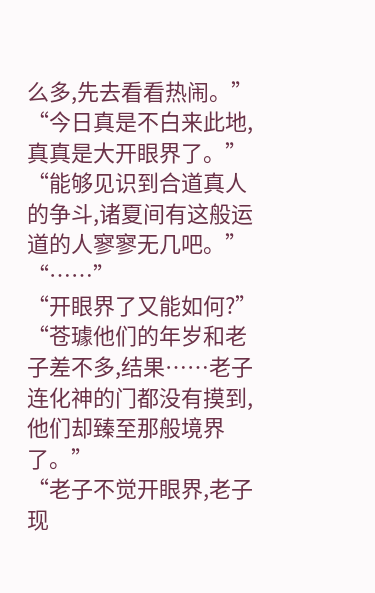么多,先去看看热闹。”
“今日真是不白来此地,真真是大开眼界了。”
“能够见识到合道真人的争斗,诸夏间有这般运道的人寥寥无几吧。”
“……”
“开眼界了又能如何?”
“苍璩他们的年岁和老子差不多,结果……老子连化神的门都没有摸到,他们却臻至那般境界了。”
“老子不觉开眼界,老子现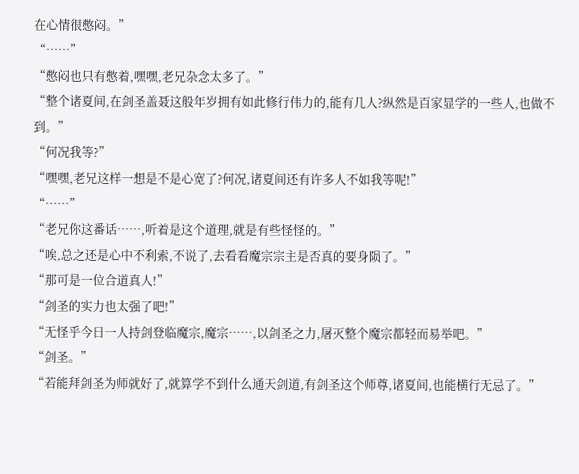在心情很憋闷。”
“……”
“憋闷也只有憋着,嘿嘿,老兄杂念太多了。”
“整个诸夏间,在剑圣盖聂这般年岁拥有如此修行伟力的,能有几人?纵然是百家显学的一些人,也做不到。”
“何况我等?”
“嘿嘿,老兄这样一想是不是心宽了?何况,诸夏间还有许多人不如我等呢!”
“……”
“老兄你这番话……,听着是这个道理,就是有些怪怪的。”
“唉,总之还是心中不利索,不说了,去看看魔宗宗主是否真的要身陨了。”
“那可是一位合道真人!”
“剑圣的实力也太强了吧!”
“无怪乎今日一人持剑登临魔宗,魔宗……,以剑圣之力,屠灭整个魔宗都轻而易举吧。”
“剑圣。”
“若能拜剑圣为师就好了,就算学不到什么通天剑道,有剑圣这个师尊,诸夏间,也能横行无忌了。”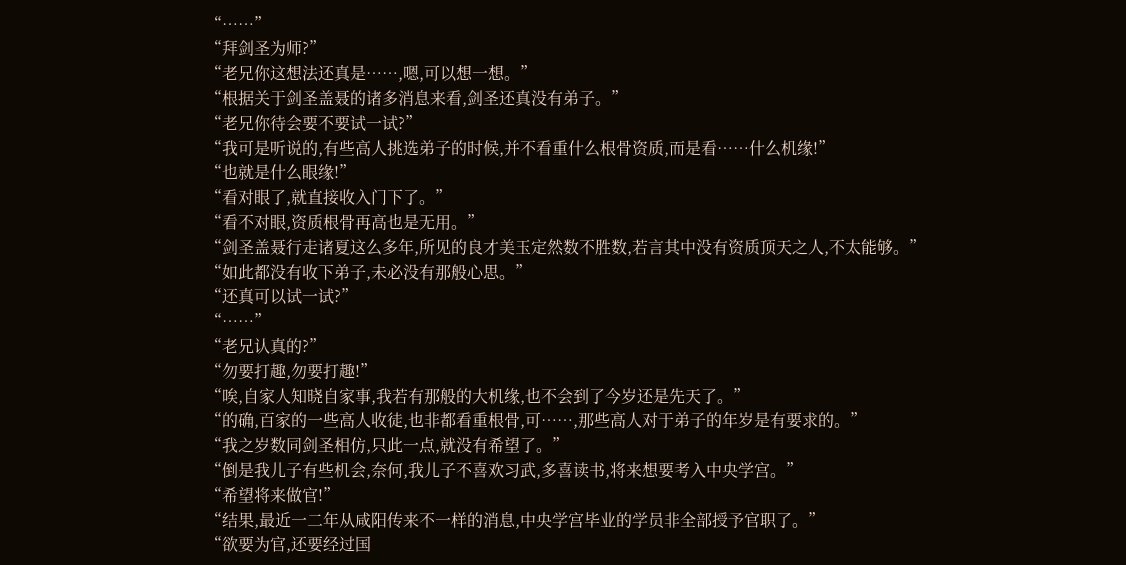“……”
“拜剑圣为师?”
“老兄你这想法还真是……,嗯,可以想一想。”
“根据关于剑圣盖聂的诸多消息来看,剑圣还真没有弟子。”
“老兄你待会要不要试一试?”
“我可是听说的,有些高人挑选弟子的时候,并不看重什么根骨资质,而是看……什么机缘!”
“也就是什么眼缘!”
“看对眼了,就直接收入门下了。”
“看不对眼,资质根骨再高也是无用。”
“剑圣盖聂行走诸夏这么多年,所见的良才美玉定然数不胜数,若言其中没有资质顶天之人,不太能够。”
“如此都没有收下弟子,未必没有那般心思。”
“还真可以试一试?”
“……”
“老兄认真的?”
“勿要打趣,勿要打趣!”
“唉,自家人知晓自家事,我若有那般的大机缘,也不会到了今岁还是先天了。”
“的确,百家的一些高人收徒,也非都看重根骨,可……,那些高人对于弟子的年岁是有要求的。”
“我之岁数同剑圣相仿,只此一点,就没有希望了。”
“倒是我儿子有些机会,奈何,我儿子不喜欢习武,多喜读书,将来想要考入中央学宫。”
“希望将来做官!”
“结果,最近一二年从咸阳传来不一样的消息,中央学宫毕业的学员非全部授予官职了。”
“欲要为官,还要经过国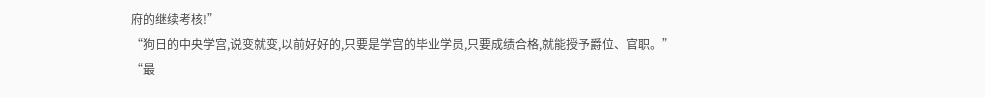府的继续考核!”
“狗日的中央学宫,说变就变,以前好好的,只要是学宫的毕业学员,只要成绩合格,就能授予爵位、官职。”
“最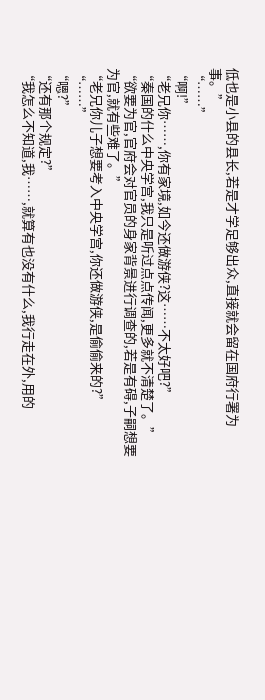低也是小县的县长,若是才学足够出众,直接就会留在国府行署为事。”
“……”
“啊!”
“老兄你……,你有家境,如今还做游侠?这……不太好吧?”
“秦国的什么中央学宫,我只是听过点点传闻,更多就不清楚了。”
“欲要为官,官府会对官员的身家背景进行调查的,若是有碍,子嗣想要为官,就有些难了。”
“老兄你儿子想要考入中央学宫,你还做游侠,是偷偷来的?”
“……”
“嗯?”
“还有那个规定?”
“我怎么不知道,我……,就算有也没有什么,我行走在外,用的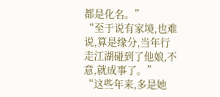都是化名。”
“至于说有家境,也难说,算是缘分,当年行走江湖碰到了他娘,不意,就成事了。”
“这些年来,多是她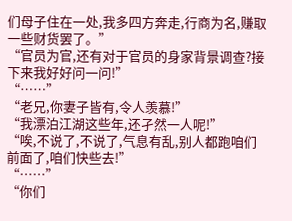们母子住在一处,我多四方奔走,行商为名,赚取一些财货罢了。”
“官员为官,还有对于官员的身家背景调查?接下来我好好问一问!”
“……”
“老兄,你妻子皆有,令人羡慕!”
“我漂泊江湖这些年,还孑然一人呢!”
“唉,不说了,不说了,气息有乱,别人都跑咱们前面了,咱们快些去!”
“……”
“你们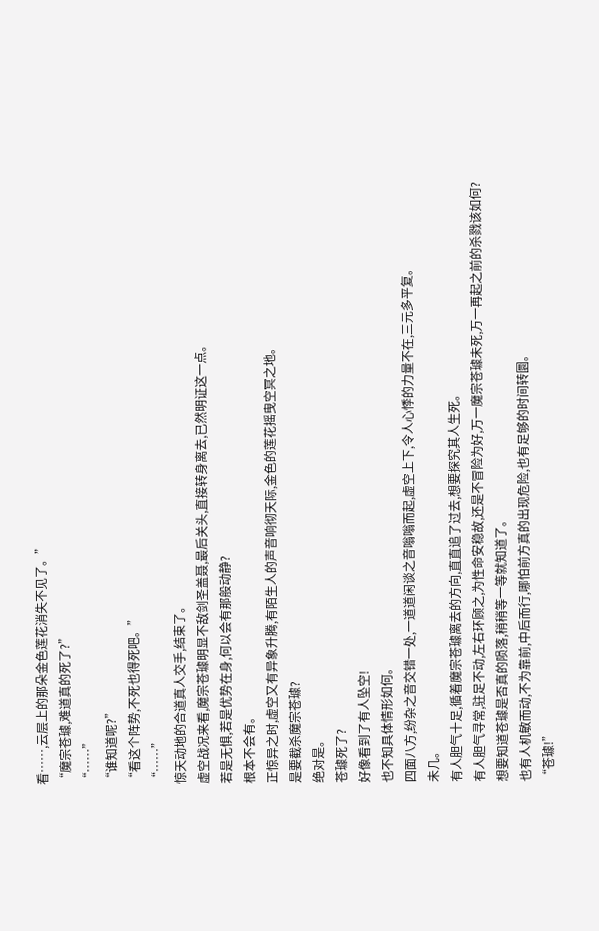看……,云层上的那朵金色莲花消失不见了。”
“魔宗苍璩,难道真的死了?”
“……”
“谁知道呢?”
“看这个阵势,不死也得死吧。”
“……”
惊天动地的合道真人交手,结束了。
虚空战况来看,魔宗苍璩明显不敌剑圣盖聂,最后关头,直接转身离去,已然明证这一点。
若是无惧,若是优势在身,何以会有那般动静?
根本不会有。
正惊异之时,虚空又有异象升腾,有陌生人的声音响彻天际,金色的莲花摇曳空冥之地。
是要截杀魔宗苍璩?
绝对是。
苍璩死了?
好像看到了有人坠空!
也不知具体情形如何。
四面八方,纷杂之音交错一处,一道道闲谈之音嗡嗡而起,虚空上下,令人心悸的力量不在,三元多平复。
未几。
有人胆气十足,循着魔宗苍璩离去的方向,直直追了过去,想要探究其人生死。
有人胆气寻常,驻足不动,左右环顾之,为性命安稳故,还是不冒险为好,万一魔宗苍璩未死,万一再起之前的杀戮该如何?
想要知道苍璩是否真的陨落,稍稍等一等就知道了。
也有人机敏而动,不为靠前,中后而行,哪怕前方真的出现危险,也有足够的时间转圜。
“苍璩!”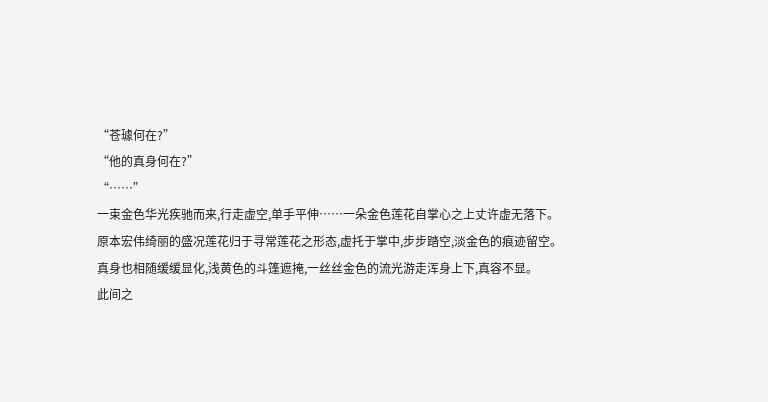“苍璩何在?”
“他的真身何在?”
“……”
一束金色华光疾驰而来,行走虚空,单手平伸……一朵金色莲花自掌心之上丈许虚无落下。
原本宏伟绮丽的盛况莲花归于寻常莲花之形态,虚托于掌中,步步踏空,淡金色的痕迹留空。
真身也相随缓缓显化,浅黄色的斗篷遮掩,一丝丝金色的流光游走浑身上下,真容不显。
此间之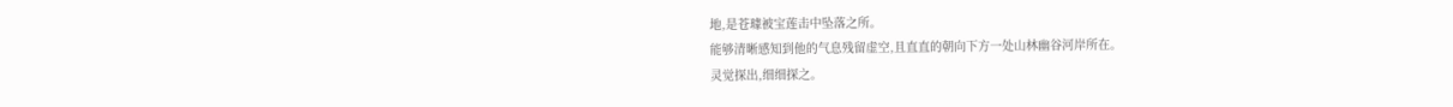地,是苍璩被宝莲击中坠落之所。
能够清晰感知到他的气息残留虚空,且直直的朝向下方一处山林幽谷河岸所在。
灵觉探出,细细探之。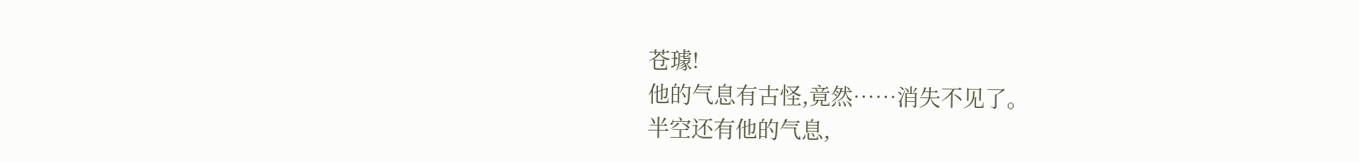苍璩!
他的气息有古怪,竟然……消失不见了。
半空还有他的气息,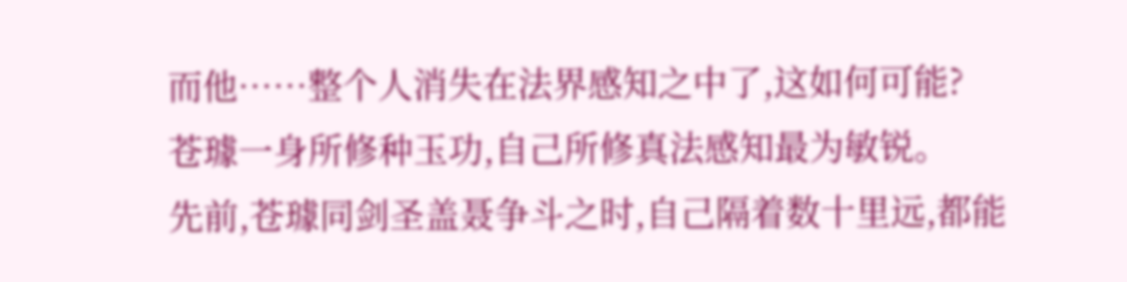而他……整个人消失在法界感知之中了,这如何可能?
苍璩一身所修种玉功,自己所修真法感知最为敏锐。
先前,苍璩同剑圣盖聂争斗之时,自己隔着数十里远,都能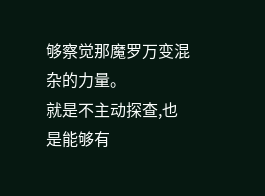够察觉那魔罗万变混杂的力量。
就是不主动探查,也是能够有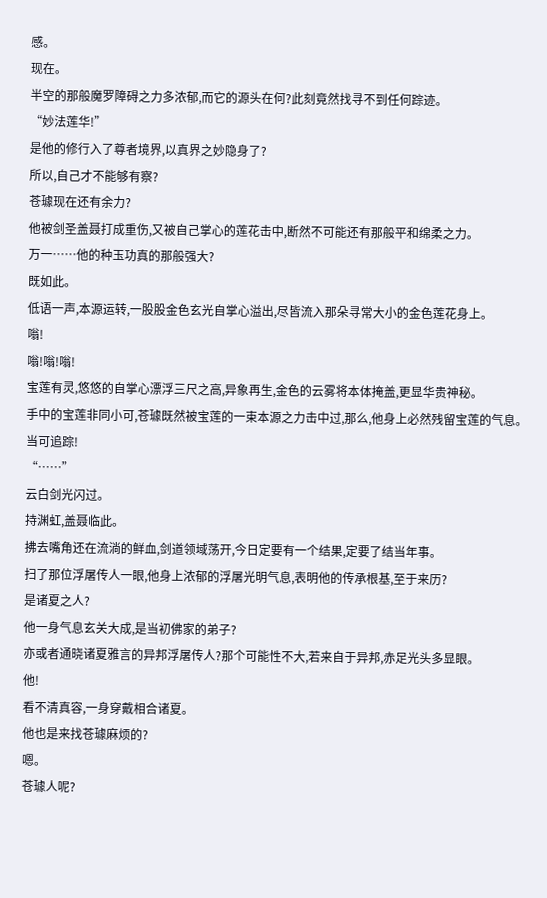感。
现在。
半空的那般魔罗障碍之力多浓郁,而它的源头在何?此刻竟然找寻不到任何踪迹。
“妙法莲华!”
是他的修行入了尊者境界,以真界之妙隐身了?
所以,自己才不能够有察?
苍璩现在还有余力?
他被剑圣盖聂打成重伤,又被自己掌心的莲花击中,断然不可能还有那般平和绵柔之力。
万一……他的种玉功真的那般强大?
既如此。
低语一声,本源运转,一股股金色玄光自掌心溢出,尽皆流入那朵寻常大小的金色莲花身上。
嗡!
嗡!嗡!嗡!
宝莲有灵,悠悠的自掌心漂浮三尺之高,异象再生,金色的云雾将本体掩盖,更显华贵神秘。
手中的宝莲非同小可,苍璩既然被宝莲的一束本源之力击中过,那么,他身上必然残留宝莲的气息。
当可追踪!
“……”
云白剑光闪过。
持渊虹,盖聂临此。
拂去嘴角还在流淌的鲜血,剑道领域荡开,今日定要有一个结果,定要了结当年事。
扫了那位浮屠传人一眼,他身上浓郁的浮屠光明气息,表明他的传承根基,至于来历?
是诸夏之人?
他一身气息玄关大成,是当初佛家的弟子?
亦或者通晓诸夏雅言的异邦浮屠传人?那个可能性不大,若来自于异邦,赤足光头多显眼。
他!
看不清真容,一身穿戴相合诸夏。
他也是来找苍璩麻烦的?
嗯。
苍璩人呢?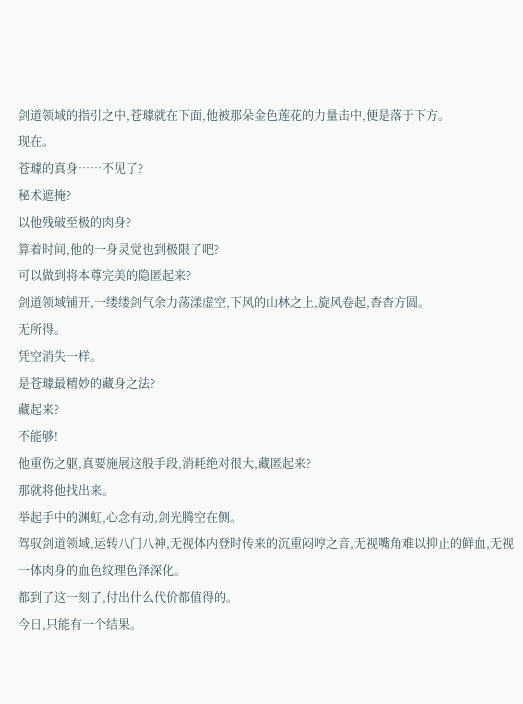剑道领域的指引之中,苍璩就在下面,他被那朵金色莲花的力量击中,便是落于下方。
现在。
苍璩的真身……不见了?
秘术遮掩?
以他残破至极的肉身?
算着时间,他的一身灵觉也到极限了吧?
可以做到将本尊完美的隐匿起来?
剑道领域铺开,一缕缕剑气余力荡漾虚空,下风的山林之上,旋风卷起,杳杳方圆。
无所得。
凭空消失一样。
是苍璩最精妙的藏身之法?
藏起来?
不能够!
他重伤之躯,真要施展这般手段,消耗绝对很大,藏匿起来?
那就将他找出来。
举起手中的渊虹,心念有动,剑光腾空在侧。
驾驭剑道领域,运转八门八神,无视体内登时传来的沉重闷哼之音,无视嘴角难以抑止的鲜血,无视一体肉身的血色纹理色泽深化。
都到了这一刻了,付出什么代价都值得的。
今日,只能有一个结果。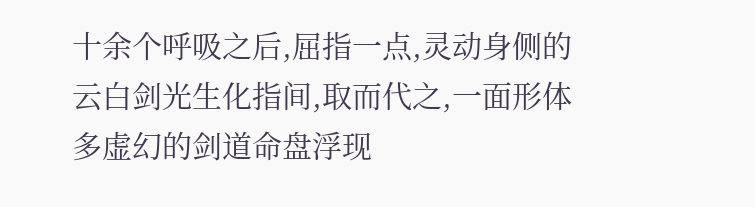十余个呼吸之后,屈指一点,灵动身侧的云白剑光生化指间,取而代之,一面形体多虚幻的剑道命盘浮现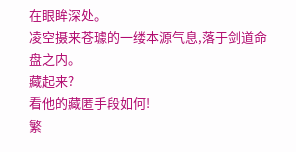在眼眸深处。
凌空摄来苍璩的一缕本源气息,落于剑道命盘之内。
藏起来?
看他的藏匿手段如何!
繁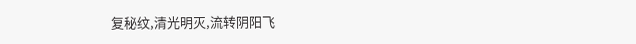复秘纹,清光明灭,流转阴阳飞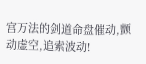宫万法的剑道命盘催动,颤动虚空,追索波动!